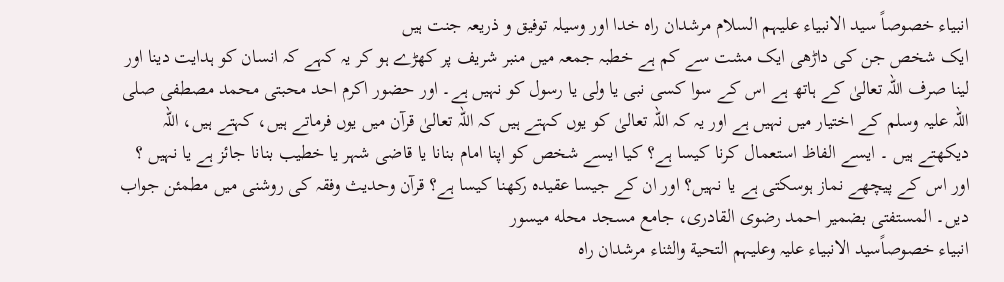انبیاء خصوصاً سید الانبیاء علیہم السلام مرشدان راہ خدا اور وسیلہ توفیق و ذریعہ جنت ہیں
ایک شخص جن کی داڑھی ایک مشت سے کم ہے خطبہ جمعہ میں منبر شریف پر کھڑے ہو کر یہ کہے کہ انسان کو ہدایت دینا اور لینا صرف اللہ تعالیٰ کے ہاتھ ہے اس کے سوا کسی نبی یا ولی یا رسول کو نہیں ہے۔ اور حضور اکرم احد محبتی محمد مصطفی صلی اللہ علیہ وسلم کے اختیار میں نہیں ہے اور یہ کہ اللہ تعالیٰ کو یوں کہتے ہیں کہ اللہ تعالیٰ قرآن میں یوں فرماتے ہیں، کہتے ہیں، اللہ دیکھتے ہیں ۔ ایسے الفاظ استعمال کرنا کیسا ہے؟ کیا ایسے شخص کو اپنا امام بنانا یا قاضی شہر یا خطیب بنانا جائز ہے یا نہیں ؟ اور اس کے پیچھے نماز ہوسکتی ہے یا نہیں؟ اور ان کے جیسا عقیدہ رکھنا کیسا ہے؟ قرآن وحدیث وفقہ کی روشنی میں مطمئن جواب دیں۔ المستفتی بضمیر احمد رضوی القادری، جامع مسجد محله میسور
انبیاء خصوصاًسید الانبیاء علیہ وعلیہم التحية والثناء مرشدان راہ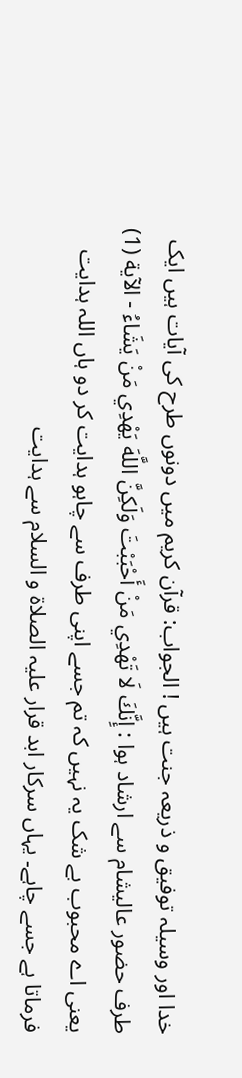خدا اور وسیلہ توفیق و ذریعہ جنت ہیں ! الجواب: قرآن کریم میں دونوں طرح کی آیات ہیں ایک طرف حضور عالیشام سے ارشاد ہوا : إِنَّكَ لَا تَهْدِي مَنْ أَحْبَبْتَ وَلَكِنَّ اللَّهَ يَهْدِي مَنْ يَشَاءُ - الآية (1) یعنی اے محبوب بے شک یہ نہیں کہ تم جسے اپنی طرف سے چاہو ہدایت کر دو ہاں اللہ ہدایت فرماتا ہے جسے چاہے۔ یہاں سرکار ابد قرار علیہ الصلاۃ و السلام سے ہدایت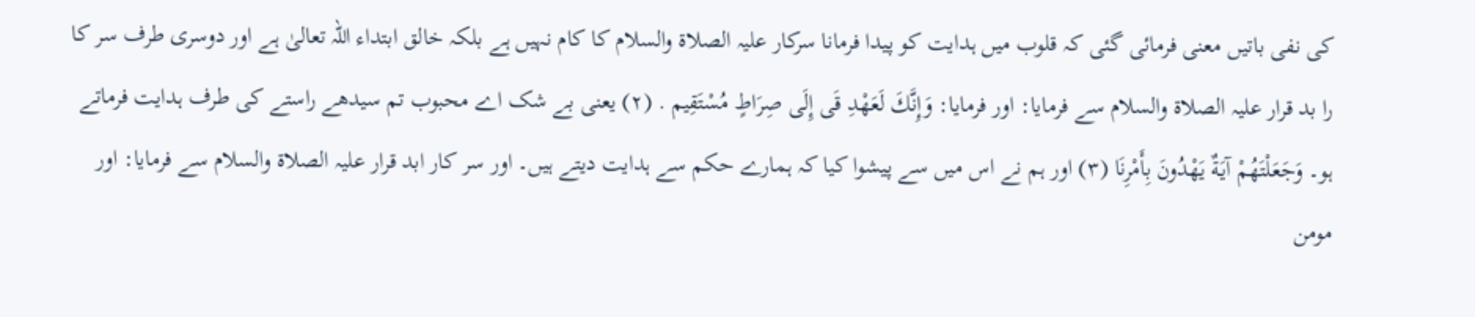کی نفی باتیں معنی فرمائی گئی کہ قلوب میں ہدایت کو پیدا فرمانا سرکار علیہ الصلاۃ والسلام کا کام نہیں ہے بلکہ خالق ابتداء اللہ تعالیٰ ہے اور دوسری طرف سر کا را بد قرار علیہ الصلاۃ والسلام سے فرمایا: اور فرمایا: وَإِنَّكَ لَعَهْدِ قَى إِلَى صِرَاطٍ مُسْتَقِيم . (۲) یعنی بے شک اے محبوب تم سیدھے راستے کی طرف ہدایت فرماتے ہو۔ وَجَعَلْتَهُمْ آيَةٌ يَهْدُونَ بِأَمْرِنَا (۳) اور ہم نے اس میں سے پیشوا کیا کہ ہمارے حکم سے ہدایت دیتے ہیں۔ اور سر کار ابد قرار علیہ الصلاۃ والسلام سے فرمایا: اور مومن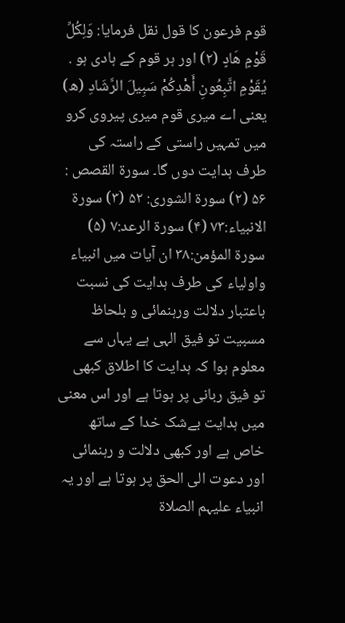قوم فرعون کا قول نقل فرمایا: وَلِكُلِّ قَوْمٍ هَادٍ (٢) اور ہر قوم کے ہادی ہو . يُقَوْمِ اتَّبِعُونِ أَهْدِكُمْ سَبِيلَ الرَّشَادِ (ه) یعنی اے میری قوم میری پیروی کرو میں تمہیں راستی کے راستہ کی طرف ہدایت دوں گا۔ سورة القصص : ۵۶ (۲) سورة الشورى: ۵۲ (۳) سورة الانبياء:۷۳ (۴) سورة الرعد:۷ (۵) سورة المؤمن:٣٨ ان آیات میں انبیاء واولیاء کی طرف ہدایت کی نسبت باعتبار دلالت ورہنمائی و بلحاظ مسبیت تو فیق الہی ہے یہاں سے معلوم ہوا کہ ہدایت کا اطلاق کبھی تو فیق ربانی پر ہوتا ہے اور اس معنی میں ہدایت بےشک خدا کے ساتھ خاص ہے اور کبھی دلالت و رہنمائی اور دعوت الی الحق پر ہوتا ہے اور یہ انبیاء علیہم الصلاۃ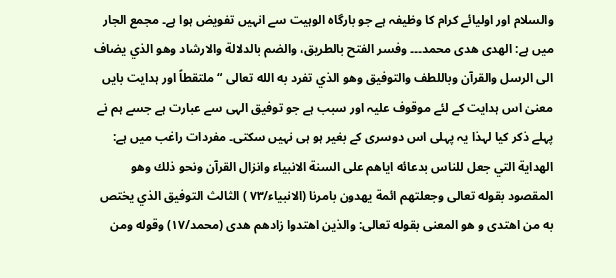والسلام اور اولیائے کرام کا وظیفہ ہے جو بارگاہ الوہیت سے انہیں تفویض ہوا ہے۔ مجمع الجار میں ہے: الهدی هدی محمد۔۔۔ وفسر الفتح بالطريق، والضم بالدلالة والارشاد وهو الذي يضاف الى الرسل والقرآن وباللطف والتوفيق وهو الذي تفرد به الله تعالى “ملتقطاً اور ہدایت بایں معنیٰ اس ہدایت کے لئے موقوف علیہ اور سبب ہے جو توفیق الہی سے عبارت ہے جسے ہم نے پہلے ذکر کیا لہذا یہ پہلی اس دوسری کے بغیر ہو ہی نہیں سکتی۔ مفردات راغب میں ہے: الهداية التي جعل للناس بدعائه اياهم على السنة الانبياء وانزال القرآن ونحو ذلك وهو المقصود بقوله تعالى وجعلتهم ائمة يهدون بامرنا (الانبياء/۷۳ ) الثالث التوفيق الذي يختص به من اهتدى و هو المعنى بقوله تعالى: والذين اهتدوا زادهم هدی (محمد/۱۷) وقوله ومن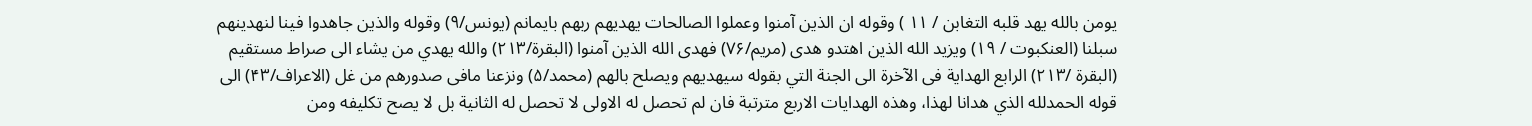يومن بالله يهد قلبه التغابن / ١١ ) وقوله ان الذين آمنوا وعملوا الصالحات يهديهم ربهم بایمانم (يونس/۹) وقوله والذين جاهدوا فينا لنهدينهم سبلنا (العنكبوت / ١٩) ويزيد الله الذين اهتدو هدى (مريم/۷۶) فهدى الله الذين آمنوا (البقرة/۲۱۳) والله يهدي من يشاء الى صراط مستقيم (البقرة /۲۱۳) الرابع الهداية فى الآخرة الى الجنة التي بقوله سيهديهم ويصلح بالهم (محمد/۵) ونزعنا مافى صدورهم من غل (الاعراف/۴۳) الى قوله الحمدلله الذي هدانا لهذا، وهذه الهدايات الاربع مترتبة فان لم تحصل له الاولى لا تحصل له الثانية بل لا يصح تكليفه ومن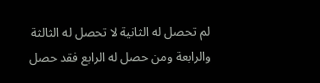لم تحصل له الثانية لا تحصل له الثالثة والرابعة ومن حصل له الرابع فقد حصل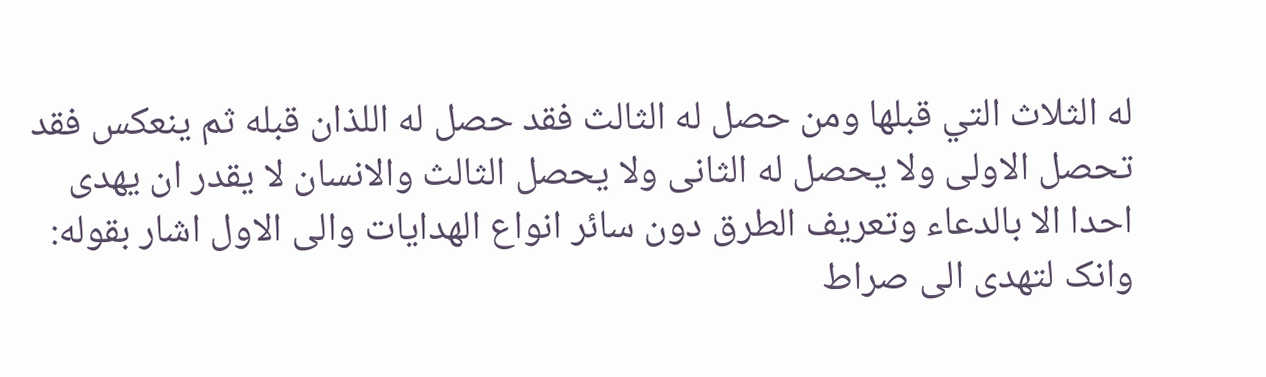له الثلاث التي قبلها ومن حصل له الثالث فقد حصل له اللذان قبله ثم ينعكس فقد تحصل الاولى ولا يحصل له الثانى ولا يحصل الثالث والانسان لا يقدر ان يهدى احدا الا بالدعاء وتعريف الطرق دون سائر انواع الهدايات والى الاول اشار بقوله: وانک لتهدى الى صراط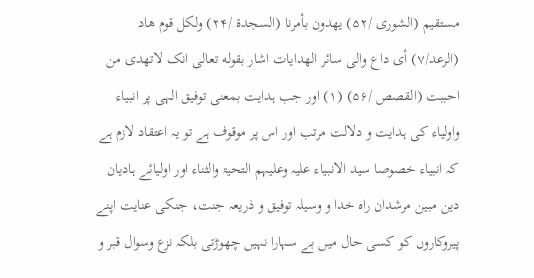مستقیم (الشوری /۵۲) يهدون بأمرنا (السجدة /۲۴) ولكل قوم هاد (الرعد/۷) أى داع والى سائر الهدايات اشار بقوله تعالی انک لاتهدى من احببت (القصص /۵۶) (۱) اور جب ہدایت بمعنی توفیق الہی پر انبیاء واولیاء کی ہدایت و دلالت مرتب اور اس پر موقوف ہے تو یہ اعتقاد لازم ہے کہ انبیاء خصوصا سید الانبیاء علیہ وعلیہم التحیۃ والثناء اور اولیائے ہادیان دین مبین مرشدان راہ خدا و وسیلہ توفیق و ذریعہ جنت، جنکی عنایت اپنے پیروکاروں کو کسی حال میں بے سہارا نہیں چھوڑتی بلکہ نزع وسوال قبر و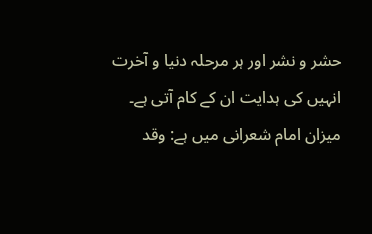حشر و نشر اور ہر مرحلہ دنیا و آخرت انہیں کی ہدایت ان کے کام آتی ہے۔ میزان امام شعرانی میں ہے: وقد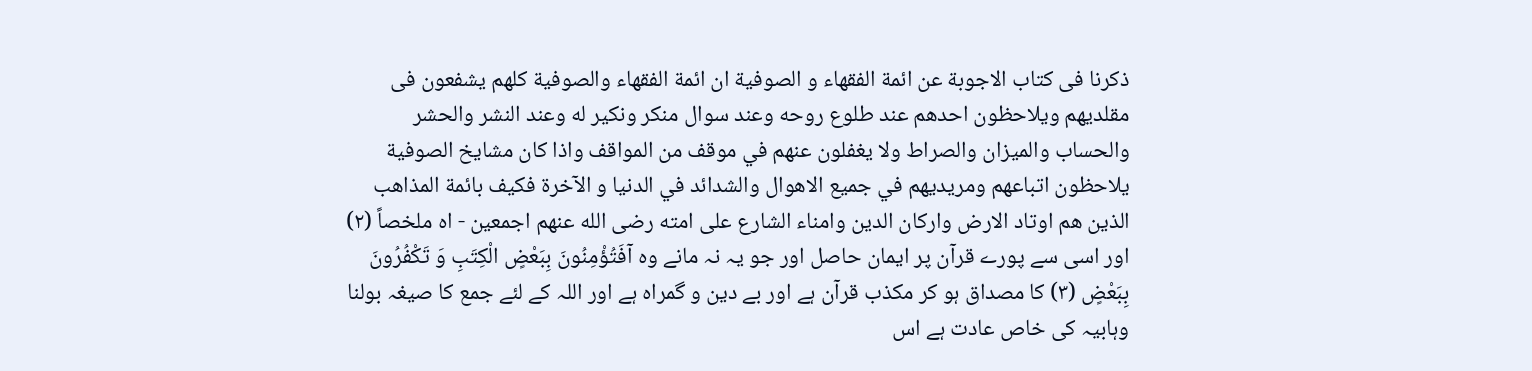ذكرنا فى كتاب الاجوبة عن ائمة الفقهاء و الصوفية ان ائمة الفقهاء والصوفية كلهم يشفعون فى مقلديهم ويلاحظون احدهم عند طلوع روحه وعند سوال منكر ونكير له وعند النشر والحشر والحساب والميزان والصراط ولا يغفلون عنهم في موقف من المواقف واذا كان مشايخ الصوفية يلاحظون اتباعهم ومريديهم في جميع الاهوال والشدائد في الدنيا و الآخرة فكيف بائمة المذاهب الذين هم اوتاد الارض واركان الدين وامناء الشارع على امته رضی الله عنهم اجمعین - اه ملخصاً (۲) اور اسی سے پورے قرآن پر ایمان حاصل اور جو یہ نہ مانے وہ آفَتُؤْمِنُونَ بِبَعْضٍ الْكِتَبِ وَ تَكْفُرُونَ بِبَعْضٍ (۳) کا مصداق ہو کر مکذب قرآن ہے اور بے دین و گمراہ ہے اور اللہ کے لئے جمع کا صیغہ بولنا وہابیہ کی خاص عادت ہے اس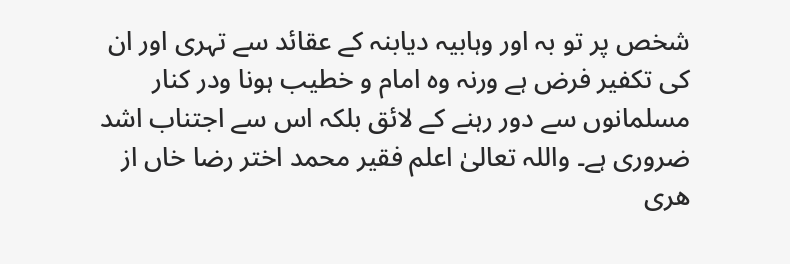شخص پر تو بہ اور وہابیہ دیابنہ کے عقائد سے تہری اور ان کی تکفیر فرض ہے ورنہ وہ امام و خطیب ہونا ودر کنار مسلمانوں سے دور رہنے کے لائق بلکہ اس سے اجتناب اشد ضروری ہے۔ واللہ تعالیٰ اعلم فقیر محمد اختر رضا خاں از هری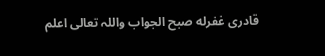قادری غفرله صبح الجواب واللہ تعالی اعلم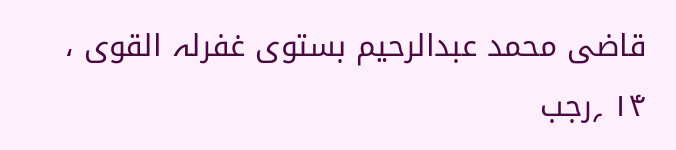قاضی محمد عبدالرحیم بستوی غفرلہ القوی ، ۱۴ ؍رجب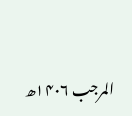المرجب ۱۴۰۶ھ